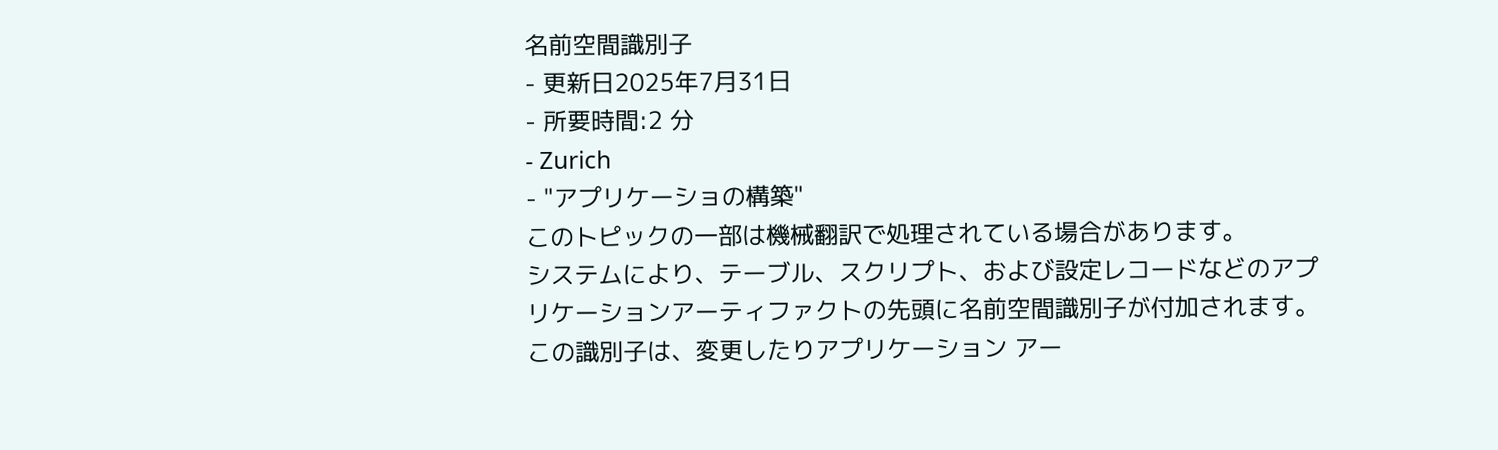名前空間識別子
- 更新日2025年7月31日
- 所要時間:2 分
- Zurich
- "アプリケーショの構築"
このトピックの一部は機械翻訳で処理されている場合があります。
システムにより、テーブル、スクリプト、および設定レコードなどのアプリケーションアーティファクトの先頭に名前空間識別子が付加されます。
この識別子は、変更したりアプリケーション アー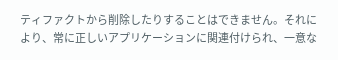ティファクトから削除したりすることはできません。それにより、常に正しいアプリケーションに関連付けられ、一意な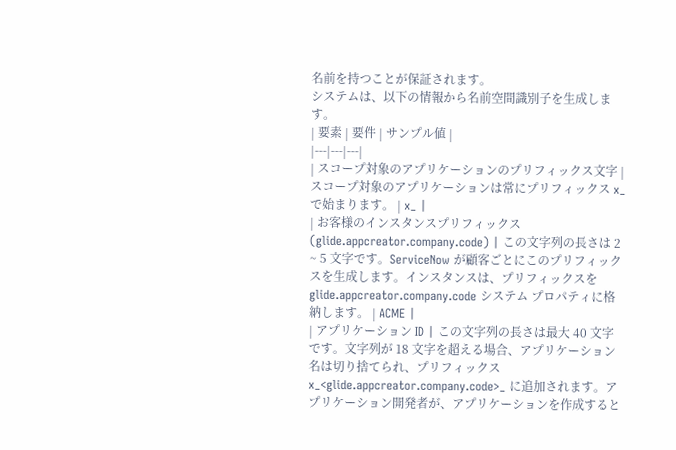名前を持つことが保証されます。
システムは、以下の情報から名前空間識別子を生成します。
| 要素 | 要件 | サンプル値 |
|---|---|---|
| スコープ対象のアプリケーションのプリフィックス文字 | スコープ対象のアプリケーションは常にプリフィックス x_ で始まります。 | x_ |
| お客様のインスタンスプリフィックス (glide.appcreator.company.code) | この文字列の長さは 2 ~ 5 文字です。ServiceNow が顧客ごとにこのプリフィックスを生成します。インスタンスは、プリフィックスを glide.appcreator.company.code システム プロパティに格納します。 | ACME |
| アプリケーション ID | この文字列の長さは最大 40 文字です。文字列が 18 文字を超える場合、アプリケーション名は切り捨てられ、プリフィックス x_<glide.appcreator.company.code>_ に追加されます。アプリケーション開発者が、アプリケーションを作成すると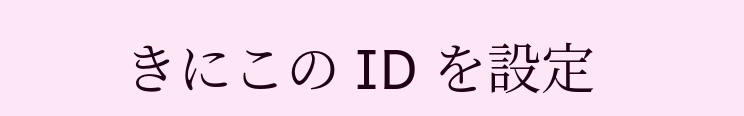きにこの ID を設定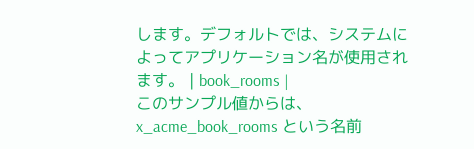します。デフォルトでは、システムによってアプリケーション名が使用されます。 | book_rooms |
このサンプル値からは、x_acme_book_rooms という名前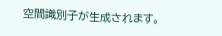空間識別子が生成されます。